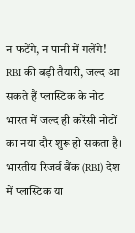न फटेंगे, न पानी में गलेंगे! RBI की बड़ी तैयारी, जल्द आ सकते हैं प्लास्टिक के नोट
भारत में जल्द ही करेंसी नोटों का नया दौर शुरू हो सकता है। भारतीय रिजर्व बैंक (RBI) देश में प्लास्टिक या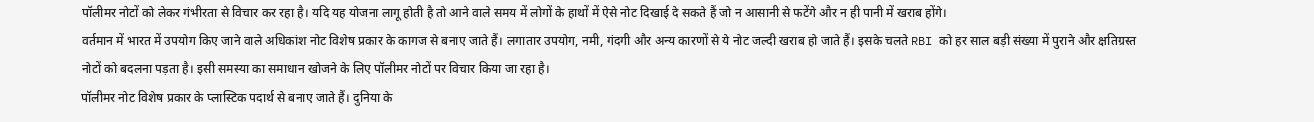पॉलीमर नोटों को लेकर गंभीरता से विचार कर रहा है। यदि यह योजना लागू होती है तो आने वाले समय में लोगों के हाथों में ऐसे नोट दिखाई दे सकते हैं जो न आसानी से फटेंगे और न ही पानी में खराब होंगे।
वर्तमान में भारत में उपयोग किए जाने वाले अधिकांश नोट विशेष प्रकार के कागज से बनाए जाते हैं। लगातार उपयोग, नमी, गंदगी और अन्य कारणों से ये नोट जल्दी खराब हो जाते हैं। इसके चलते RBI को हर साल बड़ी संख्या में पुराने और क्षतिग्रस्त नोटों को बदलना पड़ता है। इसी समस्या का समाधान खोजने के लिए पॉलीमर नोटों पर विचार किया जा रहा है।
पॉलीमर नोट विशेष प्रकार के प्लास्टिक पदार्थ से बनाए जाते हैं। दुनिया के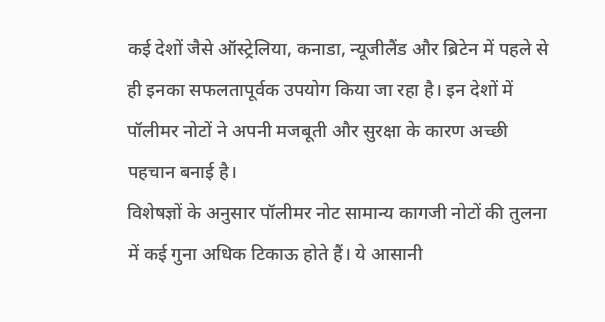कई देशों जैसे ऑस्ट्रेलिया, कनाडा, न्यूजीलैंड और ब्रिटेन में पहले से ही इनका सफलतापूर्वक उपयोग किया जा रहा है। इन देशों में पॉलीमर नोटों ने अपनी मजबूती और सुरक्षा के कारण अच्छी पहचान बनाई है।
विशेषज्ञों के अनुसार पॉलीमर नोट सामान्य कागजी नोटों की तुलना में कई गुना अधिक टिकाऊ होते हैं। ये आसानी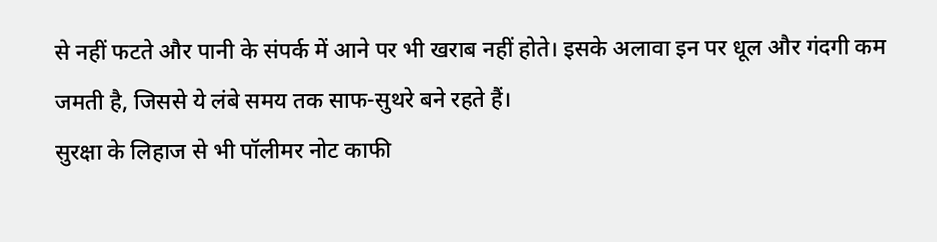से नहीं फटते और पानी के संपर्क में आने पर भी खराब नहीं होते। इसके अलावा इन पर धूल और गंदगी कम जमती है, जिससे ये लंबे समय तक साफ-सुथरे बने रहते हैं।
सुरक्षा के लिहाज से भी पॉलीमर नोट काफी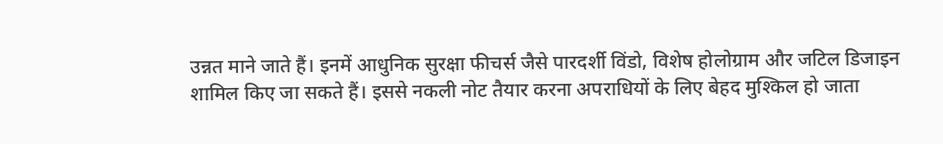उन्नत माने जाते हैं। इनमें आधुनिक सुरक्षा फीचर्स जैसे पारदर्शी विंडो, विशेष होलोग्राम और जटिल डिजाइन शामिल किए जा सकते हैं। इससे नकली नोट तैयार करना अपराधियों के लिए बेहद मुश्किल हो जाता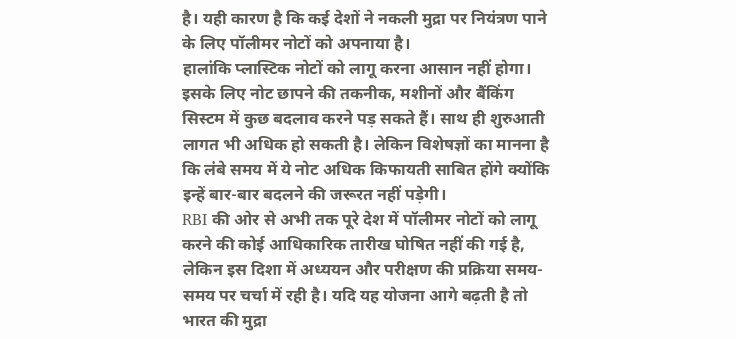है। यही कारण है कि कई देशों ने नकली मुद्रा पर नियंत्रण पाने के लिए पॉलीमर नोटों को अपनाया है।
हालांकि प्लास्टिक नोटों को लागू करना आसान नहीं होगा। इसके लिए नोट छापने की तकनीक, मशीनों और बैंकिंग सिस्टम में कुछ बदलाव करने पड़ सकते हैं। साथ ही शुरुआती लागत भी अधिक हो सकती है। लेकिन विशेषज्ञों का मानना है कि लंबे समय में ये नोट अधिक किफायती साबित होंगे क्योंकि इन्हें बार-बार बदलने की जरूरत नहीं पड़ेगी।
RBI की ओर से अभी तक पूरे देश में पॉलीमर नोटों को लागू करने की कोई आधिकारिक तारीख घोषित नहीं की गई है, लेकिन इस दिशा में अध्ययन और परीक्षण की प्रक्रिया समय-समय पर चर्चा में रही है। यदि यह योजना आगे बढ़ती है तो भारत की मुद्रा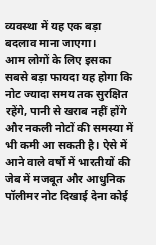व्यवस्था में यह एक बड़ा बदलाव माना जाएगा।
आम लोगों के लिए इसका सबसे बड़ा फायदा यह होगा कि नोट ज्यादा समय तक सुरक्षित रहेंगे, पानी से खराब नहीं होंगे और नकली नोटों की समस्या में भी कमी आ सकती है। ऐसे में आने वाले वर्षों में भारतीयों की जेब में मजबूत और आधुनिक पॉलीमर नोट दिखाई देना कोई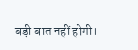बड़ी बात नहीं होगी।